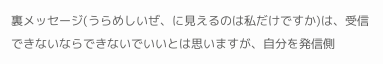裏メッセージ(うらめしいぜ、に見えるのは私だけですか)は、受信できないならできないでいいとは思いますが、自分を発信側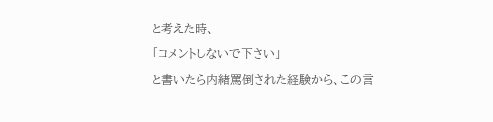と考えた時、
「コメントしないで下さい」
と書いたら内緒罵倒された経験から、この言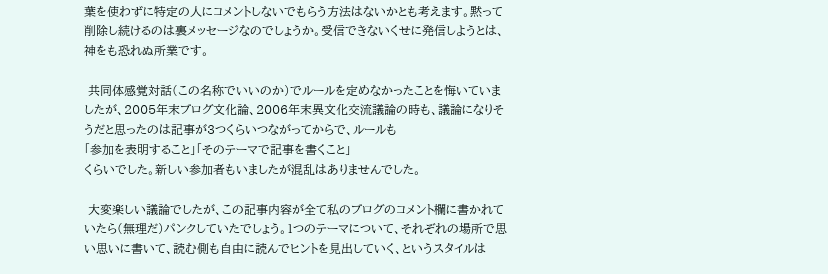葉を使わずに特定の人にコメントしないでもらう方法はないかとも考えます。黙って削除し続けるのは裏メッセージなのでしょうか。受信できないくせに発信しようとは、神をも恐れぬ所業です。

 共同体感覚対話(この名称でいいのか)でルールを定めなかったことを悔いていましたが、2005年末ブログ文化論、2006年末異文化交流議論の時も、議論になりそうだと思ったのは記事が3つくらいつながってからで、ルールも
「参加を表明すること」「そのテーマで記事を書くこと」
くらいでした。新しい参加者もいましたが混乱はありませんでした。

 大変楽しい議論でしたが、この記事内容が全て私のブログのコメント欄に書かれていたら(無理だ)パンクしていたでしょう。1つのテーマについて、それぞれの場所で思い思いに書いて、読む側も自由に読んでヒントを見出していく、というスタイルは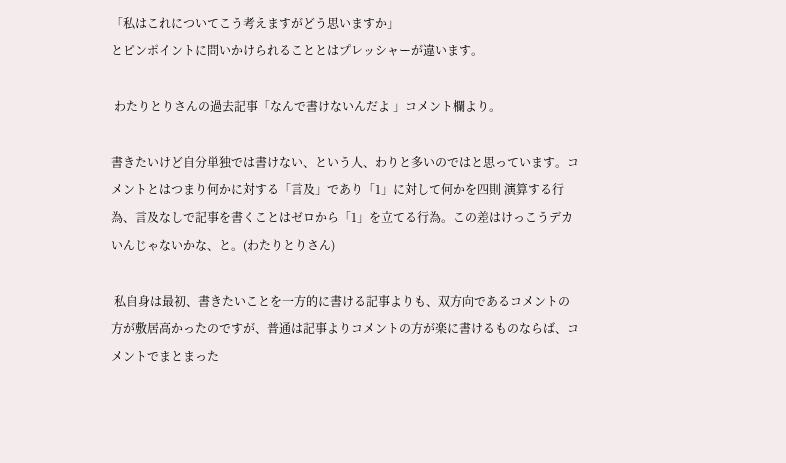「私はこれについてこう考えますがどう思いますか」
とピンポイントに問いかけられることとはプレッシャーが違います。

 わたりとりさんの過去記事「なんで書けないんだよ 」コメント欄より。

書きたいけど自分単独では書けない、という人、わりと多いのではと思っています。コメントとはつまり何かに対する「言及」であり「1」に対して何かを四則 演算する行為、言及なしで記事を書くことはゼロから「1」を立てる行為。この差はけっこうデカいんじゃないかな、と。(わたりとりさん)

 私自身は最初、書きたいことを一方的に書ける記事よりも、双方向であるコメントの方が敷居高かったのですが、普通は記事よりコメントの方が楽に書けるものならば、コメントでまとまった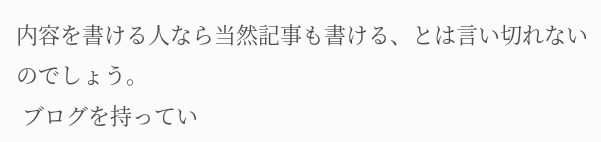内容を書ける人なら当然記事も書ける、とは言い切れないのでしょう。
 ブログを持ってい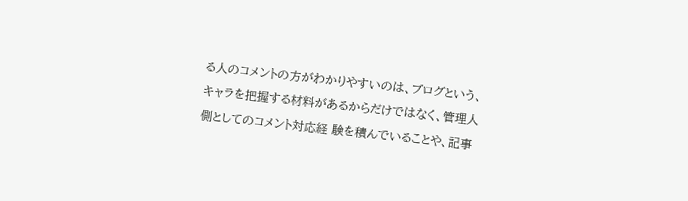る人のコメントの方がわかりやすいのは、ブログという、キャラを把握する材料があるからだけではなく、管理人側としてのコメント対応経 験を積んでいることや、記事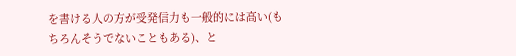を書ける人の方が受発信力も一般的には高い(もちろんそうでないこともある)、と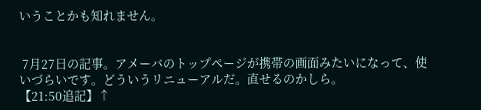いうことかも知れません。


 7月27日の記事。アメーバのトップページが携帯の画面みたいになって、使いづらいです。どういうリニューアルだ。直せるのかしら。
【21:50追記】↑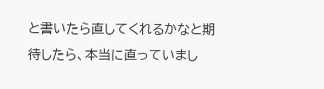と書いたら直してくれるかなと期待したら、本当に直っていまし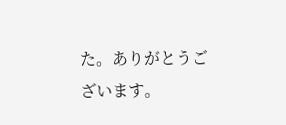た。ありがとうございます。